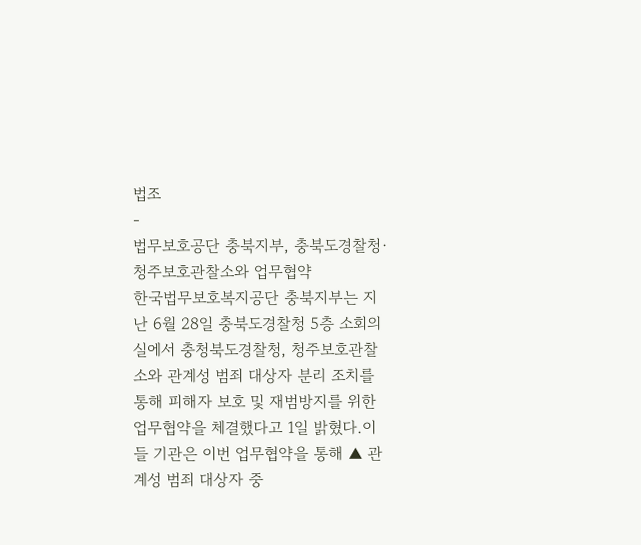법조
-
법무보호공단 충북지부, 충북도경찰청·청주보호관찰소와 업무협약
한국법무보호복지공단 충북지부는 지난 6월 28일 충북도경찰청 5층 소회의실에서 충청북도경찰청, 청주보호관찰소와 관계성 범죄 대상자 분리 조치를 통해 피해자 보호 및 재범방지를 위한 업무협약을 체결했다고 1일 밝혔다.이들 기관은 이번 업무협약을 통해 ▲ 관계성 범죄 대상자 중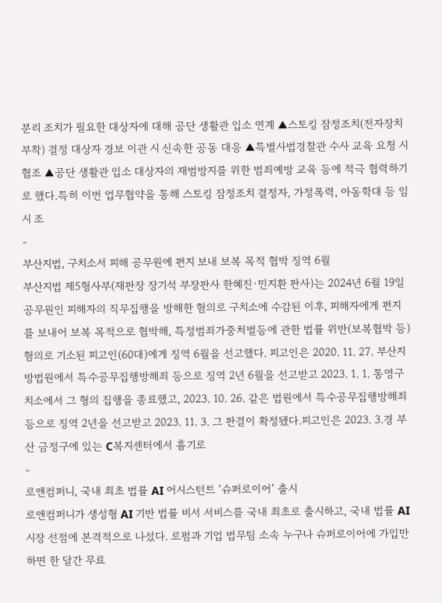분리 조치가 필요한 대상자에 대해 공단 생활관 입소 연계 ▲스토킹 잠정조치(전자장치 부착) 결정 대상자 경보 이관 시 신속한 공동 대응 ▲특별사법경찰관 수사 교육 요청 시 협조 ▲공단 생활관 입소 대상자의 재범방지를 위한 범죄예방 교육 등에 적극 협력하기로 했다.특히 이번 업무협약을 통해 스토킹 잠정조치 결정자, 가정폭력, 아동학대 등 임시 조
-
부산지법, 구치소서 피해 공무원에 편지 보내 보복 목적 협박 징역 6월
부산지법 제5형사부(재판장 장기석 부장판사 한혜진·민지환 판사)는 2024년 6월 19일 공무원인 피해자의 직무집행을 방해한 혐의로 구치소에 수감된 이후, 피해자에게 편지를 보내어 보복 목적으로 협박해, 특정범죄가중처벌등에 관한 법률 위반(보복협박 등) 혐의로 기소된 피고인(60대)에게 징역 6월을 선고했다. 피고인은 2020. 11. 27. 부산지방법원에서 특수공무집행방해죄 등으로 징역 2년 6월을 선고받고 2023. 1. 1. 통영구치소에서 그 형의 집행을 종료했고, 2023. 10. 26. 같은 법원에서 특수공무집행방해죄 등으로 징역 2년을 선고받고 2023. 11. 3. 그 판결이 확정됐다.피고인은 2023. 3.경 부산 금정구에 있는 C복지센터에서 흉기로
-
로앤컴퍼니, 국내 최초 법률 AI 어시스턴트 ‘슈퍼로이어’ 출시
로앤컴퍼니가 생성형 AI 기반 법률 비서 서비스를 국내 최초로 출시하고, 국내 법률 AI 시장 선점에 본격적으로 나섰다. 로펌과 기업 법무팀 소속 누구나 슈퍼로이어에 가입만 하면 한 달간 무료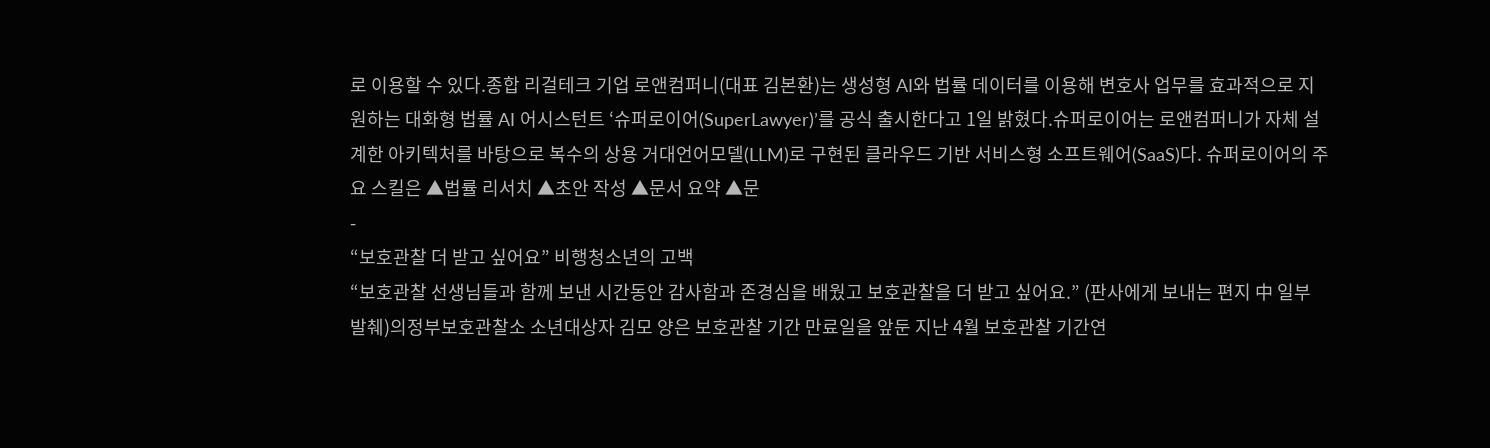로 이용할 수 있다.종합 리걸테크 기업 로앤컴퍼니(대표 김본환)는 생성형 AI와 법률 데이터를 이용해 변호사 업무를 효과적으로 지원하는 대화형 법률 AI 어시스턴트 ‘슈퍼로이어(SuperLawyer)’를 공식 출시한다고 1일 밝혔다.슈퍼로이어는 로앤컴퍼니가 자체 설계한 아키텍처를 바탕으로 복수의 상용 거대언어모델(LLM)로 구현된 클라우드 기반 서비스형 소프트웨어(SaaS)다. 슈퍼로이어의 주요 스킬은 ▲법률 리서치 ▲초안 작성 ▲문서 요약 ▲문
-
“보호관찰 더 받고 싶어요” 비행청소년의 고백
“보호관찰 선생님들과 함께 보낸 시간동안 감사함과 존경심을 배웠고 보호관찰을 더 받고 싶어요.” (판사에게 보내는 편지 中 일부 발췌)의정부보호관찰소 소년대상자 김모 양은 보호관찰 기간 만료일을 앞둔 지난 4월 보호관찰 기간연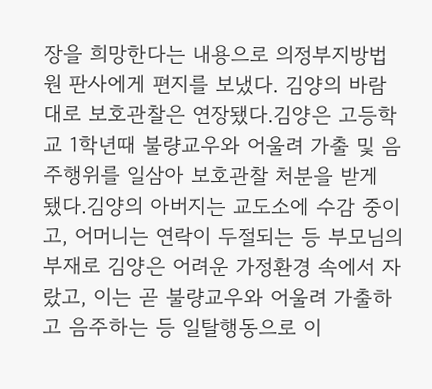장을 희망한다는 내용으로 의정부지방법원 판사에게 편지를 보냈다. 김양의 바람대로 보호관찰은 연장됐다.김양은 고등학교 1학년때 불량교우와 어울려 가출 및 음주행위를 일삼아 보호관찰 처분을 받게 됐다.김양의 아버지는 교도소에 수감 중이고, 어머니는 연락이 두절되는 등 부모님의 부재로 김양은 어려운 가정환경 속에서 자랐고, 이는 곧 불량교우와 어울려 가출하고 음주하는 등 일탈행동으로 이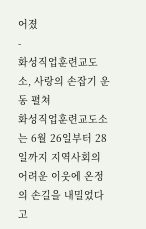어졌
-
화성직업훈련교도소, 사랑의 손잡기 운동 펼쳐
화성직업훈련교도소는 6월 26일부터 28일까지 지역사회의 어려운 이웃에 온정의 손길을 내밀었다고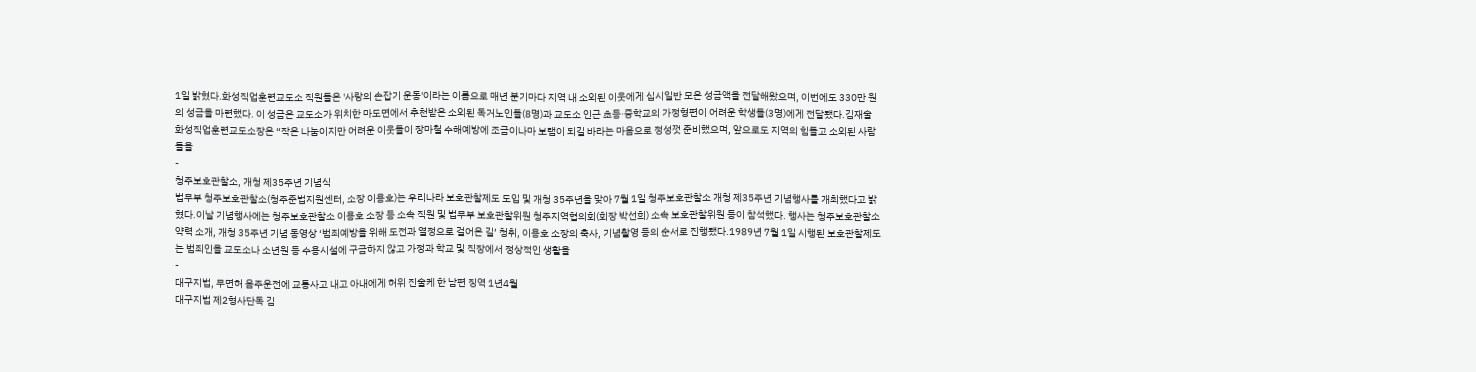1일 밝혔다.화성직업훈련교도소 직원들은 '사랑의 손잡기 운동'이라는 이름으로 매년 분기마다 지역 내 소외된 이웃에게 십시일반 모은 성금액을 전달해왔으며, 이번에도 330만 원의 성금을 마련했다. 이 성금은 교도소가 위치한 마도면에서 추천받은 소외된 독거노인들(8명)과 교도소 인근 초등·중학교의 가정형편이 어려운 학생들(3명)에게 전달됐다.김재술 화성직업훈련교도소장은 “작은 나눔이지만 어려운 이웃들이 장마철 수해예방에 조금이나마 보탬이 되길 바라는 마음으로 정성껏 준비했으며, 앞으로도 지역의 힘들고 소외된 사람들을
-
청주보호관찰소, 개청 제35주년 기념식
법무부 청주보호관찰소(청주준법지원센터, 소장 이용호)는 우리나라 보호관찰제도 도입 및 개청 35주년을 맞아 7월 1일 청주보호관찰소 개청 제35주년 기념행사를 개최했다고 밝혔다.이날 기념행사에는 청주보호관찰소 이용호 소장 등 소속 직원 및 법무부 보호관찰위원 청주지역협의회(회장 박선희) 소속 보호관찰위원 등이 참석했다. 행사는 청주보호관찰소 약력 소개, 개청 35주년 기념 동영상 ‘범죄예방을 위해 도전과 열정으로 걸어온 길’ 청취, 이용호 소장의 축사, 기념촬영 등의 순서로 진행됐다.1989년 7월 1일 시행된 보호관찰제도는 범죄인을 교도소나 소년원 등 수용시설에 구금하지 않고 가정과 학교 및 직장에서 정상적인 생활을
-
대구지법, 무면허 음주운전에 교통사고 내고 아내에게 허위 진술케 한 남편 징역 1년4월
대구지법 제2형사단독 김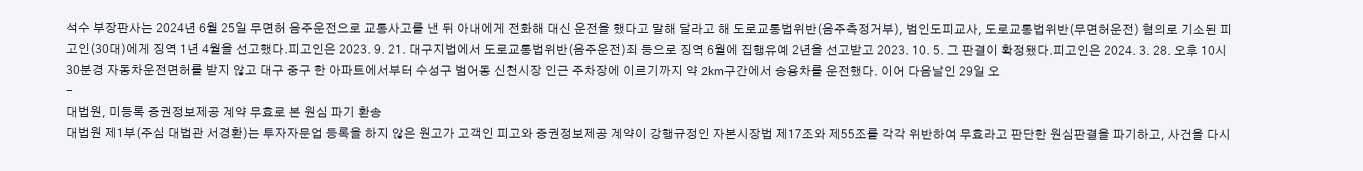석수 부장판사는 2024년 6월 25일 무면허 음주운전으로 교통사고를 낸 뒤 아내에게 전화해 대신 운전을 했다고 말해 달라고 해 도로교통법위반(음주측정거부), 범인도피교사, 도로교통법위반(무면허운전) 혐의로 기소된 피고인(30대)에게 징역 1년 4월을 선고했다.피고인은 2023. 9. 21. 대구지법에서 도로교통법위반(음주운전)죄 등으로 징역 6월에 집행유예 2년을 선고받고 2023. 10. 5. 그 판결이 확정됐다.피고인은 2024. 3. 28. 오후 10시 30분경 자동차운전면허를 받지 않고 대구 중구 한 아파트에서부터 수성구 범어동 신천시장 인근 주차장에 이르기까지 약 2km구간에서 승용차를 운전했다. 이어 다음날인 29일 오
-
대법원, 미등록 증권정보제공 계약 무효로 본 원심 파기 환송
대법원 제1부(주심 대법관 서경환)는 투자자문업 등록을 하지 않은 원고가 고객인 피고와 증권정보제공 계약이 강행규정인 자본시장법 제17조와 제55조를 각각 위반하여 무효라고 판단한 원심판결을 파기하고, 사건을 다시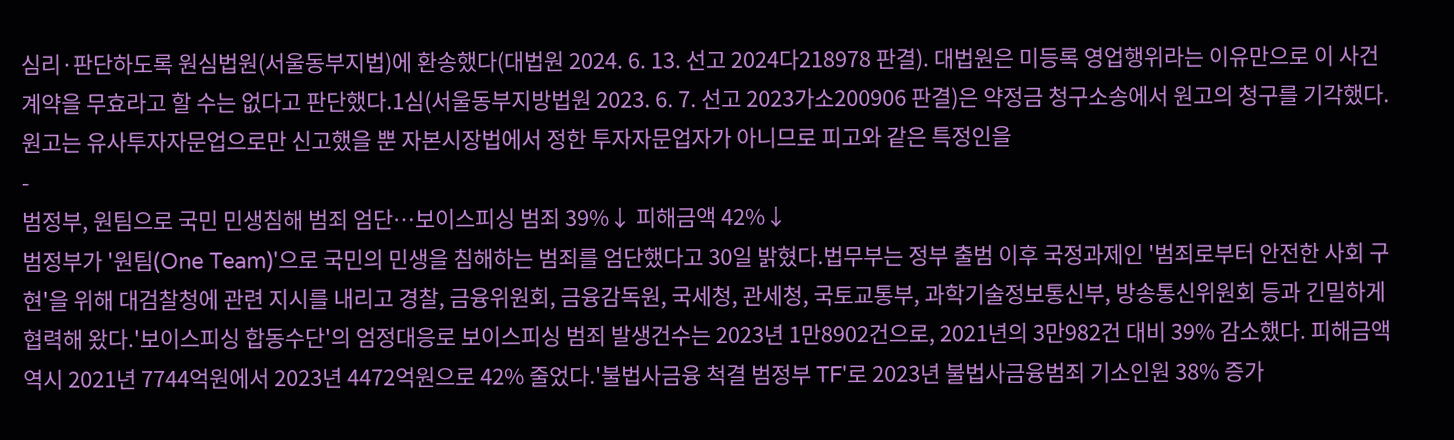심리·판단하도록 원심법원(서울동부지법)에 환송했다(대법원 2024. 6. 13. 선고 2024다218978 판결). 대법원은 미등록 영업행위라는 이유만으로 이 사건 계약을 무효라고 할 수는 없다고 판단했다.1심(서울동부지방법원 2023. 6. 7. 선고 2023가소200906 판결)은 약정금 청구소송에서 원고의 청구를 기각했다. 원고는 유사투자자문업으로만 신고했을 뿐 자본시장법에서 정한 투자자문업자가 아니므로 피고와 같은 특정인을
-
범정부, 원팀으로 국민 민생침해 범죄 엄단…보이스피싱 범죄 39%↓ 피해금액 42%↓
범정부가 '원팀(One Team)'으로 국민의 민생을 침해하는 범죄를 엄단했다고 30일 밝혔다.법무부는 정부 출범 이후 국정과제인 '범죄로부터 안전한 사회 구현'을 위해 대검찰청에 관련 지시를 내리고 경찰, 금융위원회, 금융감독원, 국세청, 관세청, 국토교통부, 과학기술정보통신부, 방송통신위원회 등과 긴밀하게 협력해 왔다.'보이스피싱 합동수단'의 엄정대응로 보이스피싱 범죄 발생건수는 2023년 1만8902건으로, 2021년의 3만982건 대비 39% 감소했다. 피해금액 역시 2021년 7744억원에서 2023년 4472억원으로 42% 줄었다.'불법사금융 척결 범정부 TF'로 2023년 불법사금융범죄 기소인원 38% 증가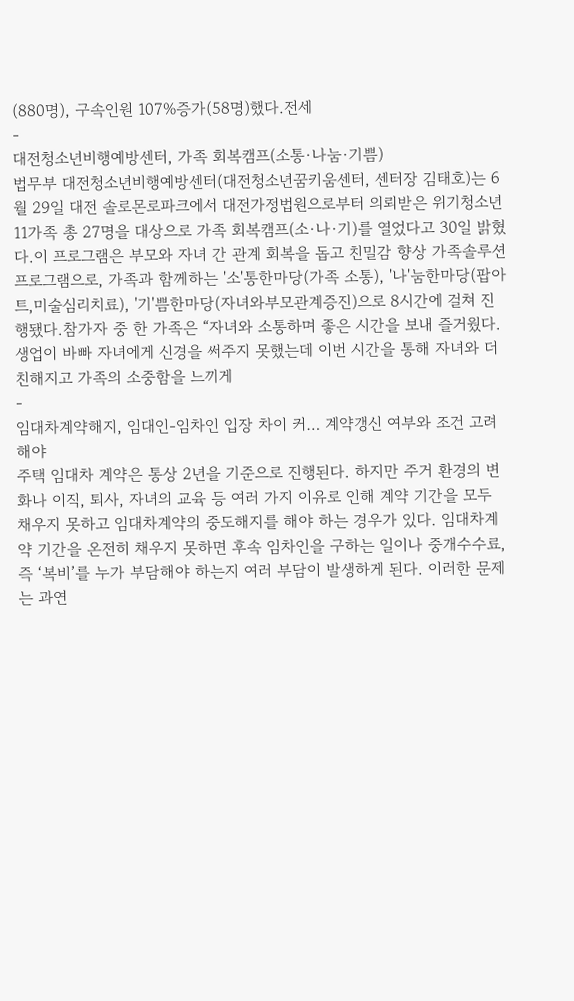(880명), 구속인원 107%증가(58명)했다.전세
-
대전청소년비행예방센터, 가족 회복캠프(소통·나눔·기쁨)
법무부 대전청소년비행예방센터(대전청소년꿈키움센터, 센터장 김태호)는 6월 29일 대전 솔로몬로파크에서 대전가정법원으로부터 의뢰받은 위기청소년 11가족 총 27명을 대상으로 가족 회복캠프(소·나·기)를 열었다고 30일 밝혔다.이 프로그램은 부모와 자녀 간 관계 회복을 돕고 친밀감 향상 가족솔루션 프로그램으로, 가족과 함께하는 '소'통한마당(가족 소통), '나'눔한마당(팝아트,미술심리치료), '기'쁨한마당(자녀와부모관계증진)으로 8시간에 걸쳐 진행됐다.참가자 중 한 가족은 “자녀와 소통하며 좋은 시간을 보내 즐거웠다. 생업이 바빠 자녀에게 신경을 써주지 못했는데 이번 시간을 통해 자녀와 더 친해지고 가족의 소중함을 느끼게
-
임대차계약해지, 임대인-임차인 입장 차이 커… 계약갱신 여부와 조건 고려해야
주택 임대차 계약은 통상 2년을 기준으로 진행된다. 하지만 주거 환경의 변화나 이직, 퇴사, 자녀의 교육 등 여러 가지 이유로 인해 계약 기간을 모두 채우지 못하고 임대차계약의 중도해지를 해야 하는 경우가 있다. 임대차계약 기간을 온전히 채우지 못하면 후속 임차인을 구하는 일이나 중개수수료, 즉 ‘복비’를 누가 부담해야 하는지 여러 부담이 발생하게 된다. 이러한 문제는 과연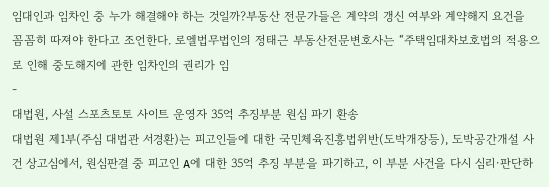임대인과 임차인 중 누가 해결해야 하는 것일까?부동산 전문가들은 계약의 갱신 여부와 계약해지 요건을 꼼꼼히 따져야 한다고 조언한다. 로엘법무법인의 정태근 부동산전문변호사는 “주택임대차보호법의 적용으로 인해 중도해지에 관한 임차인의 권리가 임
-
대법원, 사설 스포츠토토 사이트 운영자 35억 추징부분 원심 파기 환송
대법원 제1부(주심 대법관 서경환)는 피고인들에 대한 국민체육진흥법위반(도박개장등), 도박공간개설 사건 상고심에서, 원심판결 중 피고인 A에 대한 35억 추징 부분을 파기하고, 이 부분 사건을 다시 심리·판단하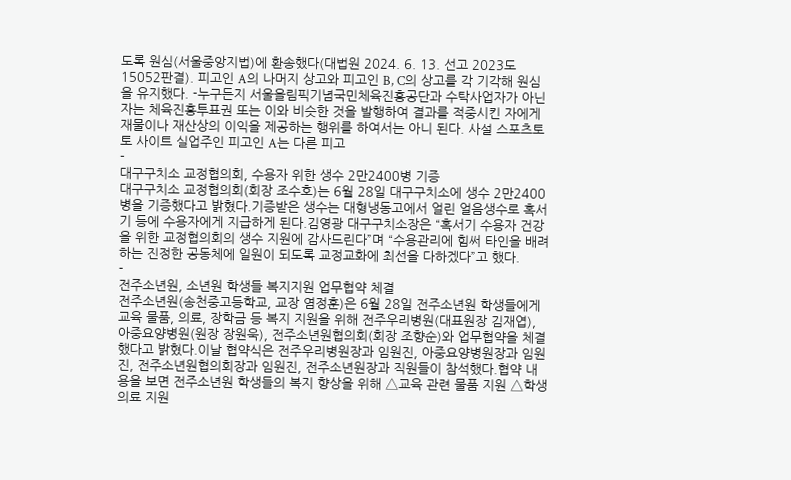도록 원심(서울중앙지법)에 환송했다(대법원 2024. 6. 13. 선고 2023도15052판결). 피고인 A의 나머지 상고와 피고인 B, C의 상고를 각 기각해 원심을 유지했다. -누구든지 서울올림픽기념국민체육진흥공단과 수탁사업자가 아닌 자는 체육진흥투표권 또는 이와 비슷한 것을 발행하여 결과를 적중시킨 자에게 재물이나 재산상의 이익을 제공하는 행위를 하여서는 아니 된다. 사설 스포츠토토 사이트 실업주인 피고인 A는 다른 피고
-
대구구치소 교정협의회, 수용자 위한 생수 2만2400병 기증
대구구치소 교정협의회(회장 조수호)는 6월 28일 대구구치소에 생수 2만2400병을 기증했다고 밝혔다.기증받은 생수는 대형냉동고에서 얼린 얼음생수로 혹서기 등에 수용자에게 지급하게 된다.김영광 대구구치소장은 “혹서기 수용자 건강을 위한 교정협의회의 생수 지원에 감사드린다”며 “수용관리에 힘써 타인을 배려하는 진정한 공동체에 일원이 되도록 교정교화에 최선을 다하겠다”고 했다.
-
전주소년원, 소년원 학생들 복지지원 업무협약 체결
전주소년원(송천중고등학교, 교장 염정훈)은 6월 28일 전주소년원 학생들에게 교육 물품, 의료, 장학금 등 복지 지원을 위해 전주우리병원(대표원장 김재엽), 아중요양병원(원장 장원욱), 전주소년원협의회(회장 조향순)와 업무협약을 체결했다고 밝혔다.이날 협약식은 전주우리병원장과 임원진, 아중요양병원장과 임원진, 전주소년원협의회장과 임원진, 전주소년원장과 직원들이 참석했다.협약 내용을 보면 전주소년원 학생들의 복지 향상을 위해 △교육 관련 물품 지원 △학생 의료 지원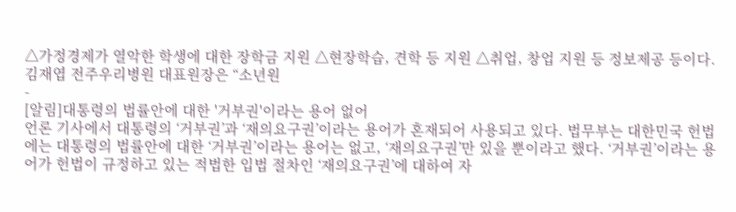△가정경제가 열악한 학생에 대한 장학금 지원 △현장학습, 견학 등 지원 △취업, 창업 지원 등 정보제공 등이다.김재엽 전주우리병원 대표원장은 “소년원
-
[알림]대통령의 법률안에 대한 '거부권'이라는 용어 없어
언론 기사에서 대통령의 ‘거부권’과 ‘재의요구권’이라는 용어가 혼재되어 사용되고 있다. 법무부는 대한민국 헌법에는 대통령의 법률안에 대한 ‘거부권’이라는 용어는 없고, ‘재의요구권’만 있을 뿐이라고 했다. ‘거부권’이라는 용어가 헌법이 규정하고 있는 적법한 입법 절차인 ‘재의요구권’에 대하여 자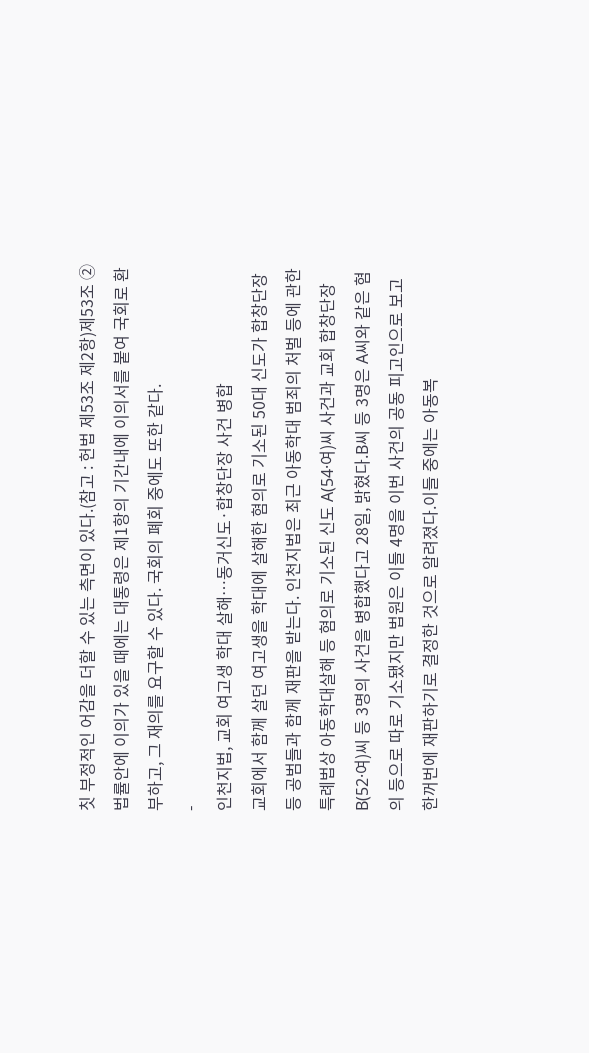칫 부정적인 어감을 더할 수 있는 측면이 있다.(참고 : 헌법 제53조 제2항)제53조 ② 법률안에 이의가 있을 때에는 대통령은 제1항의 기간내에 이의서를 붙여 국회로 환부하고, 그 재의를 요구할 수 있다. 국회의 폐회 중에도 또한 같다.
-
인천지법, 교회 여고생 학대 살해…동거신도·합창단장 사건 병합
교회에서 함께 살던 여고생을 학대에 살해한 혐의로 기소된 50대 신도가 합창단장 등 공범들과 함께 재판을 받는다. 인천지법은 최근 아동학대 범죄의 처벌 등에 관한 특례법상 아동학대살해 등 혐의로 기소된 신도 A(54·여)씨 사건과 교회 합창단장 B(52·여)씨 등 3명의 사건을 병합했다고 28일, 밝혔다.B씨 등 3명은 A씨와 같은 혐의 등으로 따로 기소됐지만 법원은 이들 4명을 이번 사건의 공동 피고인으로 보고 한꺼번에 재판하기로 결정한 것으로 알려졌다.이들 중에는 아동복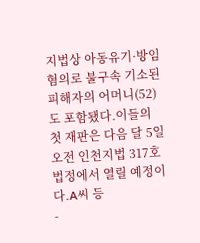지법상 아동유기·방임 혐의로 불구속 기소된 피해자의 어머니(52)도 포함됐다.이들의 첫 재판은 다음 달 5일 오전 인천지법 317호 법정에서 열릴 예정이다.A씨 등
-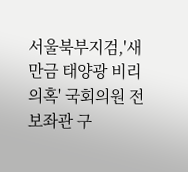서울북부지검,'새만금 태양광 비리의혹' 국회의원 전 보좌관 구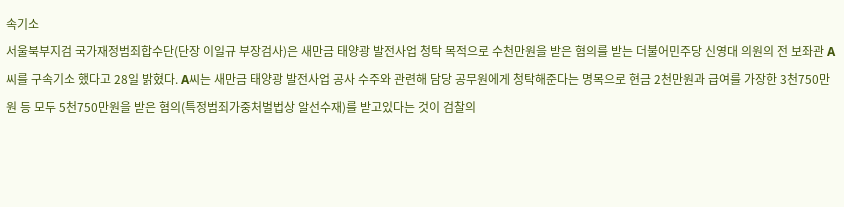속기소
서울북부지검 국가재정범죄합수단(단장 이일규 부장검사)은 새만금 태양광 발전사업 청탁 목적으로 수천만원을 받은 혐의를 받는 더불어민주당 신영대 의원의 전 보좌관 A씨를 구속기소 했다고 28일 밝혔다. A씨는 새만금 태양광 발전사업 공사 수주와 관련해 담당 공무원에게 청탁해준다는 명목으로 현금 2천만원과 급여를 가장한 3천750만 원 등 모두 5천750만원을 받은 혐의(특정범죄가중처벌법상 알선수재)를 받고있다는 것이 검찰의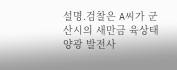설명.검찰은 A씨가 군산시의 새만금 육상태양광 발전사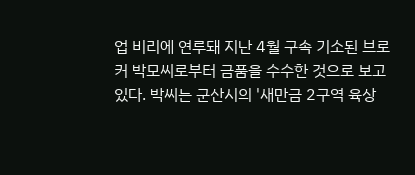업 비리에 연루돼 지난 4월 구속 기소된 브로커 박모씨로부터 금품을 수수한 것으로 보고 있다. 박씨는 군산시의 '새만금 2구역 육상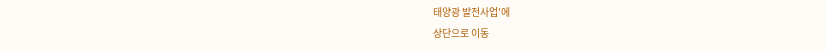태양광 발전사업'에
상단으로 이동